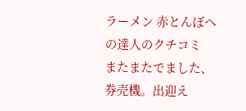ラーメン 赤とんぼへの達人のクチコミ
またまたでました、券売機。出迎え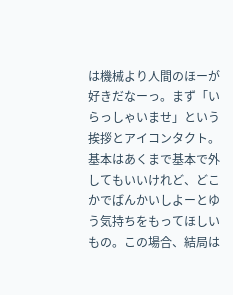は機械より人間のほーが好きだなーっ。まず「いらっしゃいませ」という挨拶とアイコンタクト。基本はあくまで基本で外してもいいけれど、どこかでばんかいしよーとゆう気持ちをもってほしいもの。この場合、結局は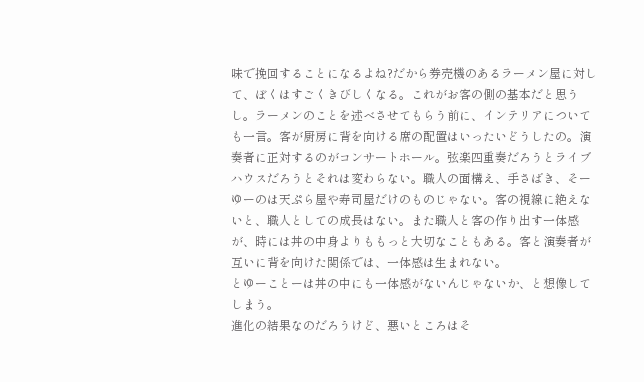味で挽回することになるよね?だから券売機のあるラーメン屋に対して、ぼくはすごくきびしくなる。これがお客の側の基本だと思うし。ラーメンのことを述べさせてもらう前に、インテリアについても一言。客が厨房に背を向ける席の配置はいったいどうしたの。演奏者に正対するのがコンサートホール。弦楽四重奏だろうとライブハウスだろうとそれは変わらない。職人の面構え、手さばき、そーゆーのは天ぷら屋や寿司屋だけのものじゃない。客の視線に絶えないと、職人としての成長はない。また職人と客の作り出す一体感が、時には丼の中身よりももっと大切なこともある。客と演奏者が互いに背を向けた関係では、一体感は生まれない。
とゆーことーは丼の中にも一体感がないんじゃないか、と想像してしまう。
進化の結果なのだろうけど、悪いところはそ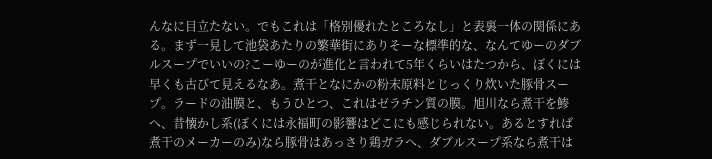んなに目立たない。でもこれは「格別優れたところなし」と表裏一体の関係にある。まず一見して池袋あたりの繁華街にありそーな標準的な、なんてゆーのダブルスープでいいの?こーゆーのが進化と言われて5年くらいはたつから、ぼくには早くも古びて見えるなあ。煮干となにかの粉末原料とじっくり炊いた豚骨スープ。ラードの油膜と、もうひとつ、これはゼラチン質の膜。旭川なら煮干を鯵へ、昔懐かし系(ぼくには永福町の影響はどこにも感じられない。あるとすれば煮干のメーカーのみ)なら豚骨はあっさり鶏ガラへ、ダブルスープ系なら煮干は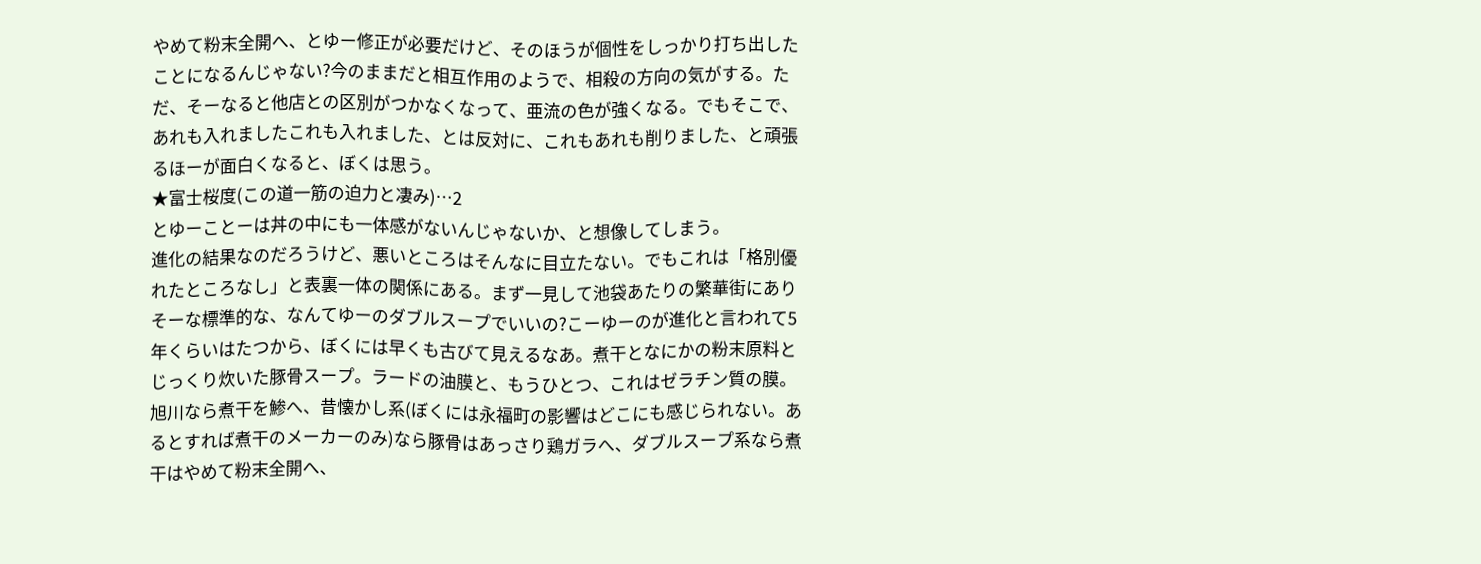やめて粉末全開へ、とゆー修正が必要だけど、そのほうが個性をしっかり打ち出したことになるんじゃない?今のままだと相互作用のようで、相殺の方向の気がする。ただ、そーなると他店との区別がつかなくなって、亜流の色が強くなる。でもそこで、あれも入れましたこれも入れました、とは反対に、これもあれも削りました、と頑張るほーが面白くなると、ぼくは思う。
★富士桜度(この道一筋の迫力と凄み)…2
とゆーことーは丼の中にも一体感がないんじゃないか、と想像してしまう。
進化の結果なのだろうけど、悪いところはそんなに目立たない。でもこれは「格別優れたところなし」と表裏一体の関係にある。まず一見して池袋あたりの繁華街にありそーな標準的な、なんてゆーのダブルスープでいいの?こーゆーのが進化と言われて5年くらいはたつから、ぼくには早くも古びて見えるなあ。煮干となにかの粉末原料とじっくり炊いた豚骨スープ。ラードの油膜と、もうひとつ、これはゼラチン質の膜。旭川なら煮干を鯵へ、昔懐かし系(ぼくには永福町の影響はどこにも感じられない。あるとすれば煮干のメーカーのみ)なら豚骨はあっさり鶏ガラへ、ダブルスープ系なら煮干はやめて粉末全開へ、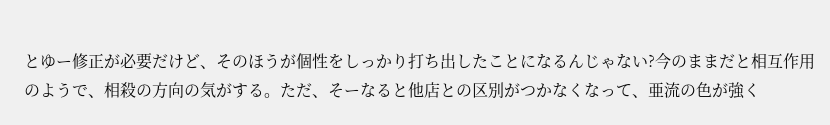とゆー修正が必要だけど、そのほうが個性をしっかり打ち出したことになるんじゃない?今のままだと相互作用のようで、相殺の方向の気がする。ただ、そーなると他店との区別がつかなくなって、亜流の色が強く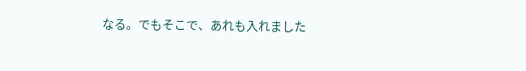なる。でもそこで、あれも入れました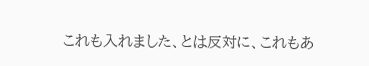これも入れました、とは反対に、これもあ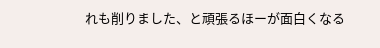れも削りました、と頑張るほーが面白くなる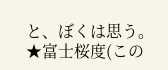と、ぼくは思う。
★富士桜度(この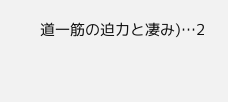道一筋の迫力と凄み)…2